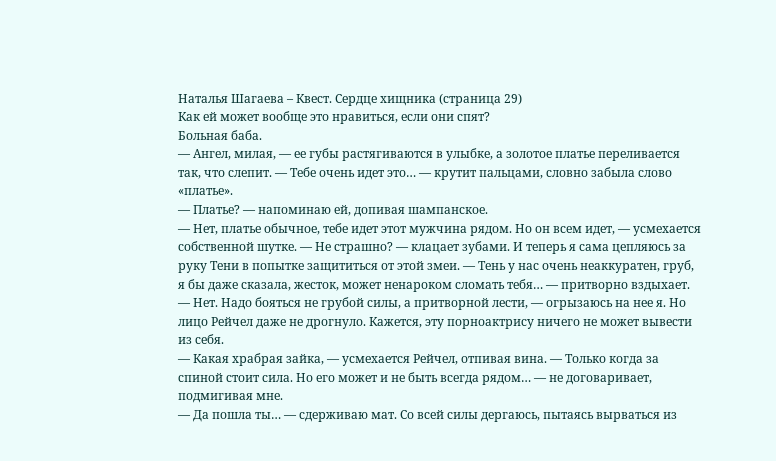Наталья Шагаева – Квест. Сердце хищника (страница 29)
Как ей может вообще это нравиться, если они спят?
Больная баба.
— Ангел, милая, — ее губы растягиваются в улыбке, а золотое платье переливается так, что слепит. — Тебе очень идет это… — крутит пальцами, словно забыла слово «платье».
— Платье? — напоминаю ей, допивая шампанское.
— Нет, платье обычное, тебе идет этот мужчина рядом. Но он всем идет, — усмехается собственной шутке. — Не страшно? — клацает зубами. И теперь я сама цепляюсь за руку Тени в попытке защититься от этой змеи. — Тень у нас очень неаккуратен, груб, я бы даже сказала, жесток, может ненароком сломать тебя… — притворно вздыхает.
— Нет. Надо бояться не грубой силы, а притворной лести, — огрызаюсь на нее я. Но лицо Рейчел даже не дрогнуло. Кажется, эту порноактрису ничего не может вывести из себя.
— Какая храбрая зайка, — усмехается Рейчел, отпивая вина. — Только когда за спиной стоит сила. Но его может и не быть всегда рядом… — не договаривает, подмигивая мне.
— Да пошла ты… — сдерживаю мат. Со всей силы дергаюсь, пытаясь вырваться из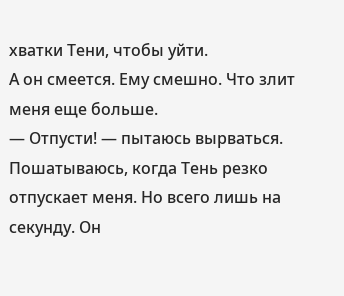хватки Тени, чтобы уйти.
А он смеется. Ему смешно. Что злит меня еще больше.
— Отпусти! — пытаюсь вырваться. Пошатываюсь, когда Тень резко отпускает меня. Но всего лишь на секунду. Он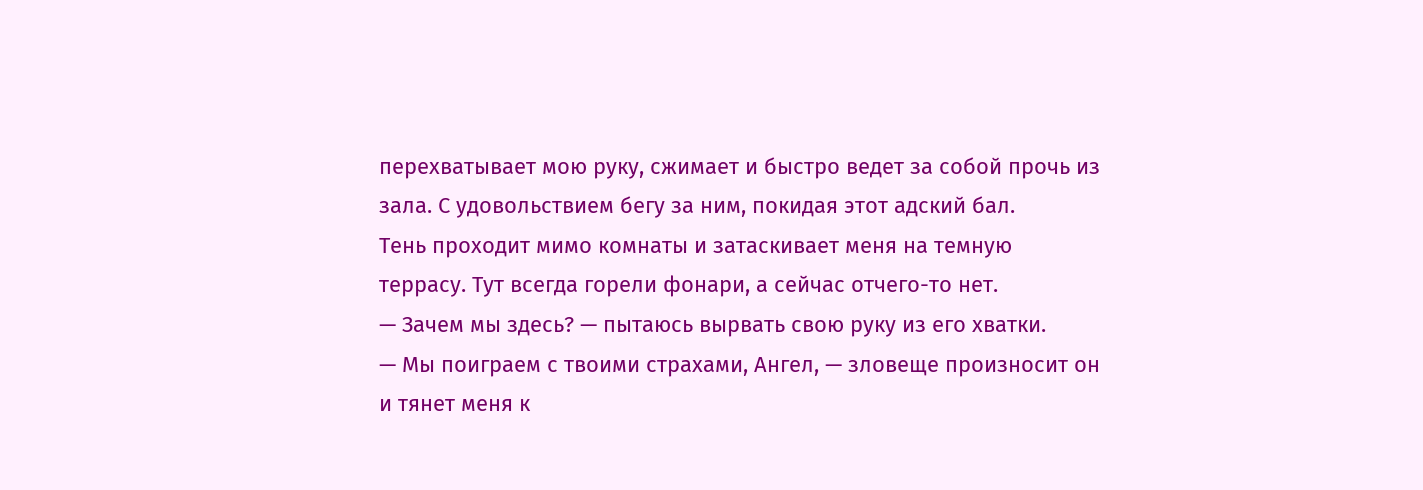перехватывает мою руку, сжимает и быстро ведет за собой прочь из зала. С удовольствием бегу за ним, покидая этот адский бал.
Тень проходит мимо комнаты и затаскивает меня на темную террасу. Тут всегда горели фонари, а сейчас отчего-то нет.
— Зачем мы здесь? — пытаюсь вырвать свою руку из его хватки.
— Мы поиграем с твоими страхами, Ангел, — зловеще произносит он и тянет меня к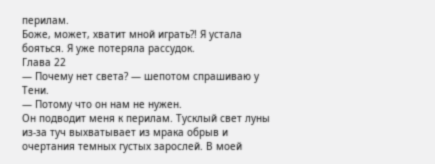перилам.
Боже, может, хватит мной играть?! Я устала бояться. Я уже потеряла рассудок.
Глава 22
— Почему нет света? — шепотом спрашиваю у Тени.
— Потому что он нам не нужен.
Он подводит меня к перилам. Тусклый свет луны из-за туч выхватывает из мрака обрыв и очертания темных густых зарослей. В моей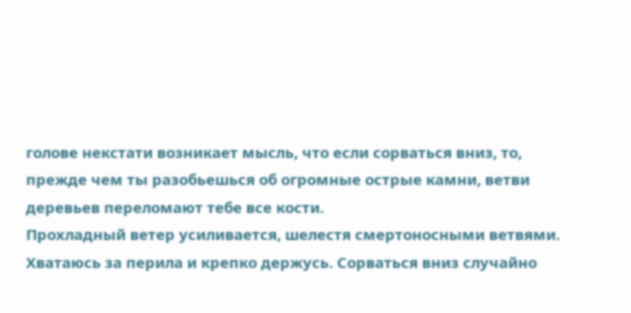голове некстати возникает мысль, что если сорваться вниз, то, прежде чем ты разобьешься об огромные острые камни, ветви деревьев переломают тебе все кости.
Прохладный ветер усиливается, шелестя смертоносными ветвями.
Хватаюсь за перила и крепко держусь. Сорваться вниз случайно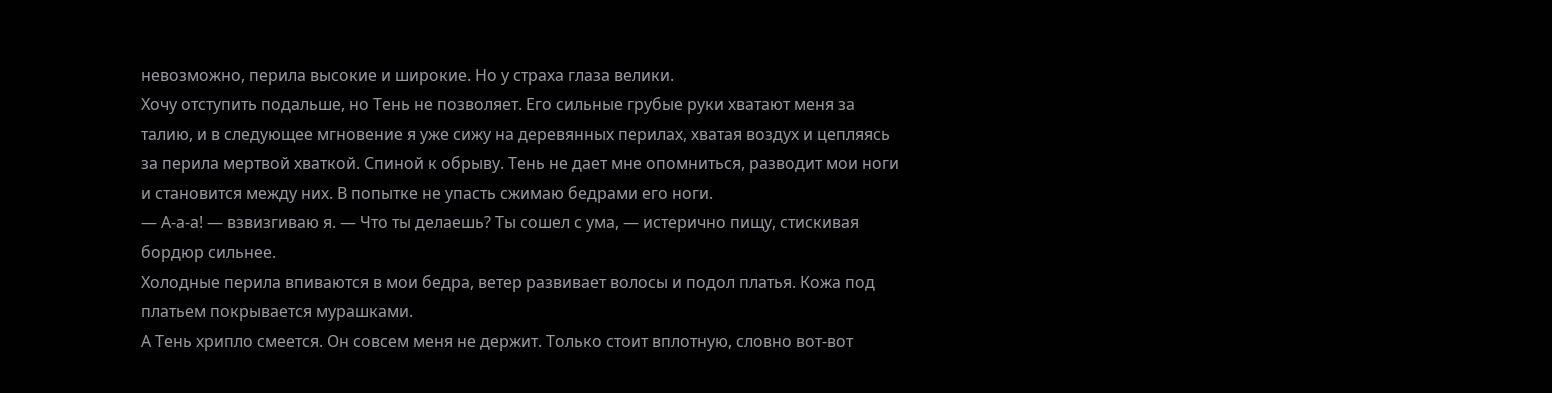невозможно, перила высокие и широкие. Но у страха глаза велики.
Хочу отступить подальше, но Тень не позволяет. Его сильные грубые руки хватают меня за талию, и в следующее мгновение я уже сижу на деревянных перилах, хватая воздух и цепляясь за перила мертвой хваткой. Спиной к обрыву. Тень не дает мне опомниться, разводит мои ноги и становится между них. В попытке не упасть сжимаю бедрами его ноги.
— А-а-а! — взвизгиваю я. — Что ты делаешь? Ты сошел с ума, — истерично пищу, стискивая бордюр сильнее.
Холодные перила впиваются в мои бедра, ветер развивает волосы и подол платья. Кожа под платьем покрывается мурашками.
А Тень хрипло смеется. Он совсем меня не держит. Только стоит вплотную, словно вот-вот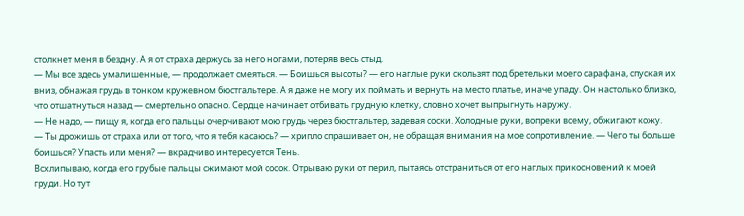столкнет меня в бездну. А я от страха держусь за него ногами, потеряв весь стыд.
— Мы все здесь умалишенные, — продолжает смеяться. — Боишься высоты? — его наглые руки скользят под бретельки моего сарафана, спуская их вниз, обнажая грудь в тонком кружевном бюстгальтере. А я даже не могу их поймать и вернуть на место платье, иначе упаду. Он настолько близко, что отшатнуться назад — смертельно опасно. Сердце начинает отбивать грудную клетку, словно хочет выпрыгнуть наружу.
— Не надо, — пищу я, когда его пальцы очерчивают мою грудь через бюстгальтер, задевая соски. Холодные руки, вопреки всему, обжигают кожу.
— Ты дрожишь от страха или от того, что я тебя касаюсь? — хрипло спрашивает он, не обращая внимания на мое сопротивление. — Чего ты больше боишься? Упасть или меня? — вкрадчиво интересуется Тень.
Всхлипываю, когда его грубые пальцы сжимают мой сосок. Отрываю руки от перил, пытаясь отстраниться от его наглых прикосновений к моей груди. Но тут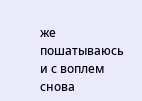же пошатываюсь и с воплем снова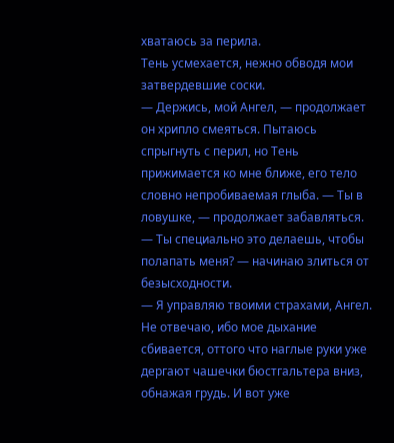хватаюсь за перила.
Тень усмехается, нежно обводя мои затвердевшие соски.
— Держись, мой Ангел, — продолжает он хрипло смеяться. Пытаюсь спрыгнуть с перил, но Тень прижимается ко мне ближе, его тело словно непробиваемая глыба. — Ты в ловушке, — продолжает забавляться.
— Ты специально это делаешь, чтобы полапать меня? — начинаю злиться от безысходности.
— Я управляю твоими страхами, Ангел.
Не отвечаю, ибо мое дыхание сбивается, оттого что наглые руки уже дергают чашечки бюстгальтера вниз, обнажая грудь. И вот уже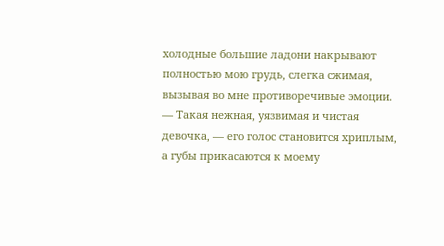холодные большие ладони накрывают полностью мою грудь, слегка сжимая, вызывая во мне противоречивые эмоции.
— Такая нежная, уязвимая и чистая девочка, — его голос становится хриплым, а губы прикасаются к моему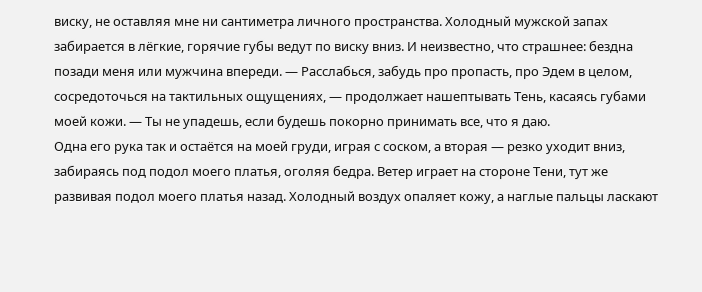виску, не оставляя мне ни сантиметра личного пространства. Холодный мужской запах забирается в лёгкие, горячие губы ведут по виску вниз. И неизвестно, что страшнее: бездна позади меня или мужчина впереди. — Расслабься, забудь про пропасть, про Эдем в целом, сосредоточься на тактильных ощущениях, — продолжает нашептывать Тень, касаясь губами моей кожи. — Ты не упадешь, если будешь покорно принимать все, что я даю.
Одна его рука так и остаётся на моей груди, играя с соском, а вторая — резко уходит вниз, забираясь под подол моего платья, оголяя бедра. Ветер играет на стороне Тени, тут же развивая подол моего платья назад. Холодный воздух опаляет кожу, а наглые пальцы ласкают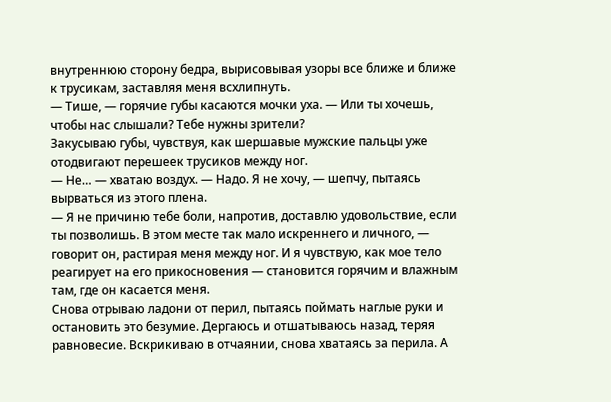внутреннюю сторону бедра, вырисовывая узоры все ближе и ближе к трусикам, заставляя меня всхлипнуть.
— Тише, — горячие губы касаются мочки уха. — Или ты хочешь, чтобы нас слышали? Тебе нужны зрители?
Закусываю губы, чувствуя, как шершавые мужские пальцы уже отодвигают перешеек трусиков между ног.
— Не… — хватаю воздух. — Надо. Я не хочу, — шепчу, пытаясь вырваться из этого плена.
— Я не причиню тебе боли, напротив, доставлю удовольствие, если ты позволишь. В этом месте так мало искреннего и личного, — говорит он, растирая меня между ног. И я чувствую, как мое тело реагирует на его прикосновения — становится горячим и влажным там, где он касается меня.
Снова отрываю ладони от перил, пытаясь поймать наглые руки и остановить это безумие. Дергаюсь и отшатываюсь назад, теряя равновесие. Вскрикиваю в отчаянии, снова хватаясь за перила. А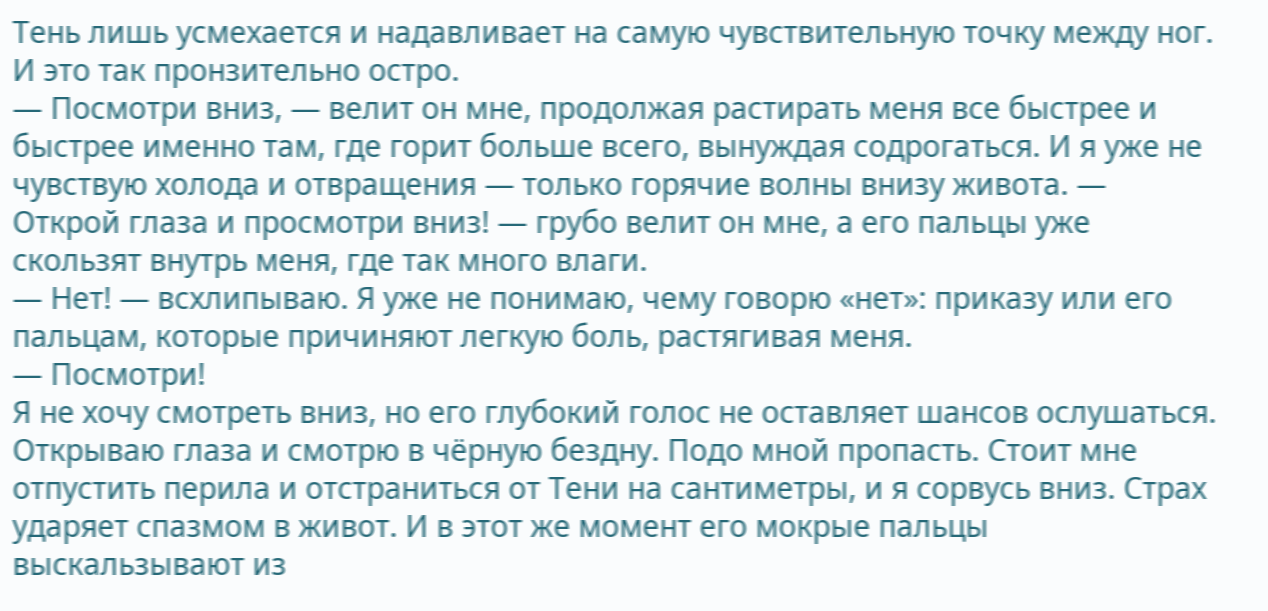Тень лишь усмехается и надавливает на самую чувствительную точку между ног. И это так пронзительно остро.
— Посмотри вниз, — велит он мне, продолжая растирать меня все быстрее и быстрее именно там, где горит больше всего, вынуждая содрогаться. И я уже не чувствую холода и отвращения — только горячие волны внизу живота. — Открой глаза и просмотри вниз! — грубо велит он мне, а его пальцы уже скользят внутрь меня, где так много влаги.
— Нет! — всхлипываю. Я уже не понимаю, чему говорю «нет»: приказу или его пальцам, которые причиняют легкую боль, растягивая меня.
— Посмотри!
Я не хочу смотреть вниз, но его глубокий голос не оставляет шансов ослушаться. Открываю глаза и смотрю в чёрную бездну. Подо мной пропасть. Стоит мне отпустить перила и отстраниться от Тени на сантиметры, и я сорвусь вниз. Страх ударяет спазмом в живот. И в этот же момент его мокрые пальцы выскальзывают из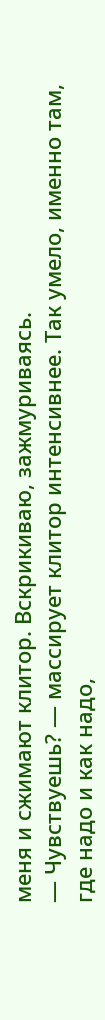меня и сжимают клитор. Вскрикиваю, зажмуриваясь.
— Чувствуешь? — массирует клитор интенсивнее. Так умело, именно там, где надо и как надо,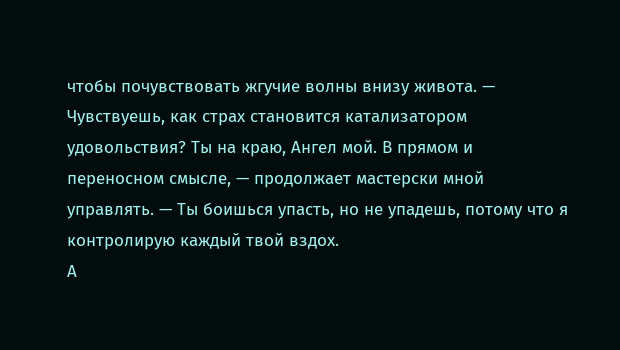чтобы почувствовать жгучие волны внизу живота. — Чувствуешь, как страх становится катализатором удовольствия? Ты на краю, Ангел мой. В прямом и переносном смысле, — продолжает мастерски мной управлять. — Ты боишься упасть, но не упадешь, потому что я контролирую каждый твой вздох.
А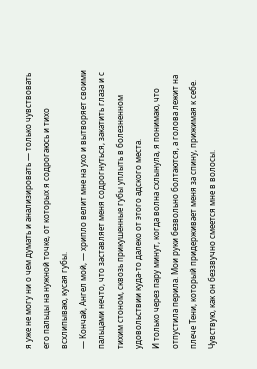я уже не могу ни о чем думать и анализировать — только чувствовать его пальцы на нужной точке, от которых я содрогаюсь и тихо всхлипываю, кусая губы.
— Кончай, Ангел мой, — хрипло велит мне на ухо и вытворяет своими пальцами нечто, что заставляет меня содрогнуться, закатить глаза и с тихим стоном, сквозь прикушенные губы уплыть в болезненном удовольствии куда-то далеко от этого адского места.
И только через пару минут, когда волна схлынула, я понимаю, что отпустила перила. Мои руки безвольно болтаются, а голова лежит на плече Тени, который придерживает меня за спину, прижимая к себе.
Чувствую, как он беззвучно смеется мне в волосы.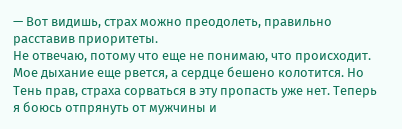— Вот видишь, страх можно преодолеть, правильно расставив приоритеты.
Не отвечаю, потому что еще не понимаю, что происходит. Мое дыхание еще рвется, а сердце бешено колотится. Но Тень прав, страха сорваться в эту пропасть уже нет. Теперь я боюсь отпрянуть от мужчины и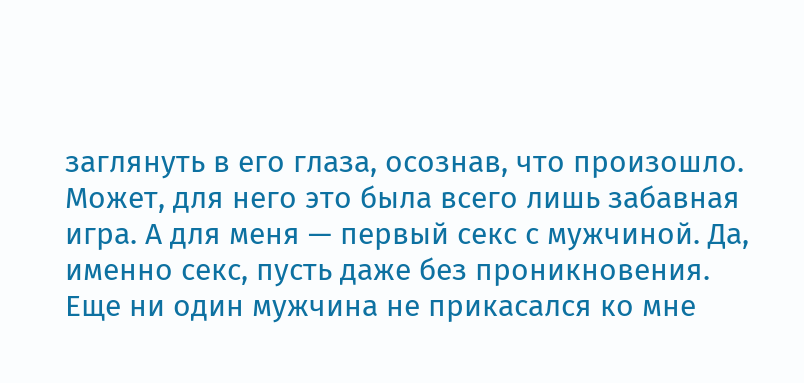заглянуть в его глаза, осознав, что произошло.
Может, для него это была всего лишь забавная игра. А для меня — первый секс с мужчиной. Да, именно секс, пусть даже без проникновения. Еще ни один мужчина не прикасался ко мне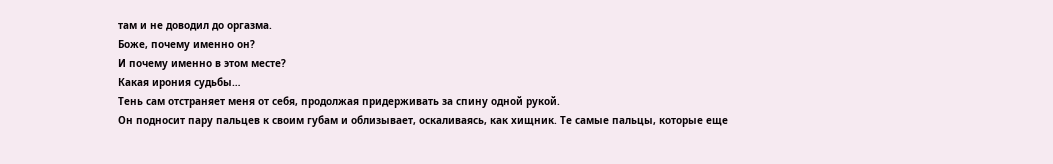там и не доводил до оргазма.
Боже, почему именно он?
И почему именно в этом месте?
Какая ирония судьбы…
Тень сам отстраняет меня от себя, продолжая придерживать за спину одной рукой.
Он подносит пару пальцев к своим губам и облизывает, оскаливаясь, как хищник. Те самые пальцы, которые еще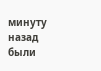минуту назад были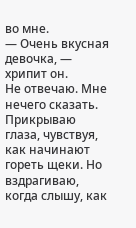во мне.
— Очень вкусная девочка, — хрипит он.
Не отвечаю. Мне нечего сказать. Прикрываю глаза, чувствуя, как начинают гореть щеки. Но вздрагиваю, когда слышу, как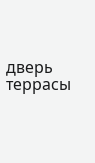дверь террасы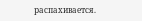распахивается.